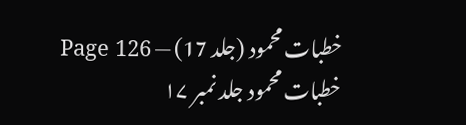خطبات محمود (جلد 17) — Page 126
خطبات محمود جلد نمبر ۱۷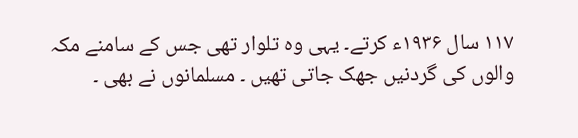۱۱۷ سال ۱۹۳۶ء کرتے۔ یہی وہ تلوار تھی جس کے سامنے مکہ والوں کی گردنیں جھک جاتی تھیں ۔ مسلمانوں نے بھی ۔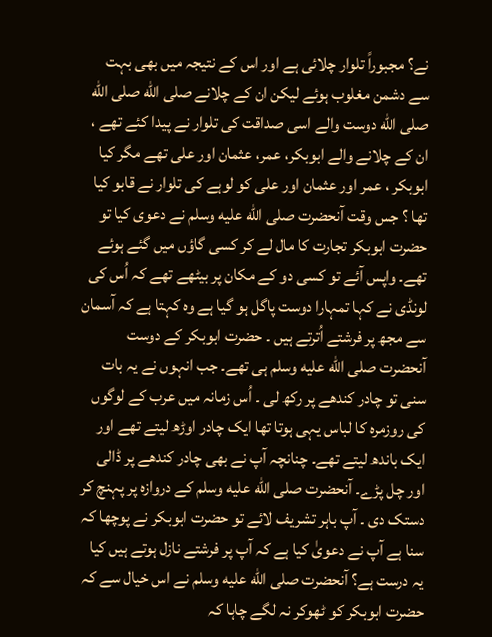نے؟ مجبوراً تلوار چلائی ہے اور اس کے نتیجہ میں بھی بہت سے دشمن مغلوب ہوئے لیکن ان کے چلانے صلى الله صلى الله صلى الله دوست والے اسی صداقت کی تلوار نے پیدا کئے تھے ، ان کے چلانے والے ابوبکر، عمر، عثمان اور علی تھے مگر کیا ابوبکر ، عمر اور عثمان اور علی کو لوہے کی تلوار نے قابو کیا تھا ؟ جس وقت آنحضرت صلى الله عليه وسلم نے دعوی کیا تو حضرت ابوبکر تجارت کا مال لے کر کسی گاؤں میں گئے ہوئے تھے۔ واپس آئے تو کسی دو کے مکان پر بیٹھے تھے کہ اُس کی لونڈی نے کہا تمہارا دوست پاگل ہو گیا ہے وہ کہتا ہے کہ آسمان سے مجھ پر فرشتے اُترتے ہیں ۔ حضرت ابوبکر کے دوست آنحضرت صلى الله عليه وسلم ہی تھے۔ جب انہوں نے یہ بات سنی تو چادر کندھے پر رکھ لی ۔ اُس زمانہ میں عرب کے لوگوں کی روزمرہ کا لباس یہی ہوتا تھا ایک چادر اوڑھ لیتے تھے اور ایک باندھ لیتے تھے۔ چنانچہ آپ نے بھی چادر کندھے پر ڈالی اور چل پڑے۔ آنحضرت صلى الله عليه وسلم کے دروازہ پر پہنچ کر دستک دی ۔ آپ باہر تشریف لائے تو حضرت ابوبکر نے پوچھا کہ سنا ہے آپ نے دعویٰ کیا ہے کہ آپ پر فرشتے نازل ہوتے ہیں کیا یہ درست ہے؟ آنحضرت صلى الله عليه وسلم نے اس خیال سے کہ حضرت ابوبکر کو ٹھوکر نہ لگے چاہا کہ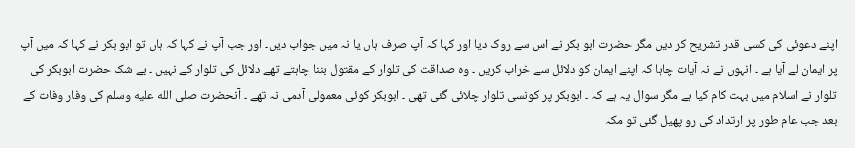اپنے دعوئی کی کسی قدر تشریح کر دیں مگر حضرت ابو بکر نے اس سے روک دیا اور کہا کہ آپ صرف ہاں یا نہ میں جواب دیں۔ اور جب آپ نے کہا کہ ہاں تو ابو بکر نے کہا کہ میں آپ پر ایمان لے آیا ہے ۔ انہوں نے نہ آیات چاہا کہ اپنے ایمان کو دلائل سے خراب کریں ۔ وہ صداقت کی تلوار کے مقتول بننا چاہتے تھے دلائل کی تلوار کے نہیں ۔ بے شک حضرت ابوبکر کی تلوار نے اسلام میں بہت کام کیا ہے مگر سوال یہ ہے کہ ۔ ابوبکر پر کونسی تلوار چلائی گئی تھی ۔ ابوبکر کوئی معمولی آدمی نہ تھے ۔ آنحضرت صلى الله عليه وسلم کی وفار وفات کے بعد جب عام طور پر ارتداد کی رو پھیل گئی تو مکہ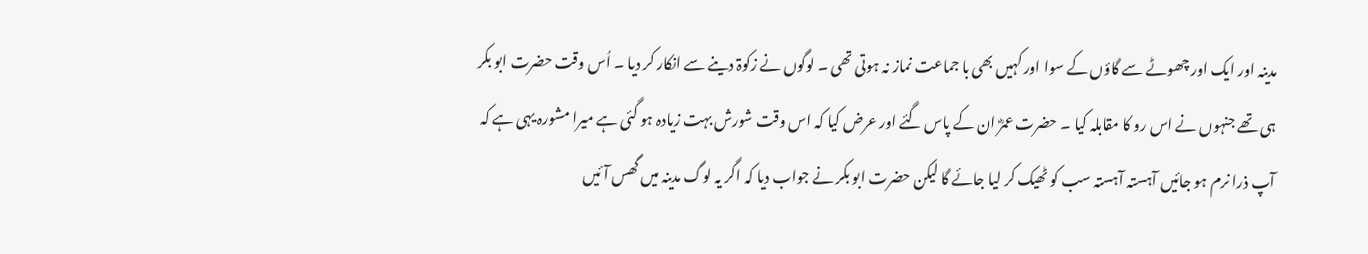مدینہ اور ایک اور چھوٹے سے گاؤں کے سوا اور کہیں بھی با جماعت نماز نہ ہوتی تھی ۔ لوگوں نے زکوۃ دینے سے انکار کر دیا ۔ اُس وقت حضرت ابو بکر ہی تھے جنہوں نے اس رو کا مقابلہ کیا ۔ حضرت عمرؓ ان کے پاس گئے اور عرض کیا کہ اس وقت شورش بہت زیادہ ہو گئی ہے میرا مشورہ یہی ہے کہ آپ ذرا نرم ہو جائیں آہستہ آہستہ سب کو ٹھیک کر لیا جائے گا لیکن حضرت ابو بکر نے جواب دیا کہ اگر یہ لوگ مدینہ میں گھس آئیں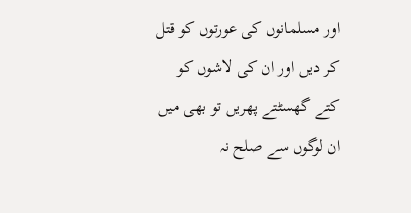اور مسلمانوں کی عورتوں کو قتل کر دیں اور ان کی لاشوں کو کتے گھسٹتے پھریں تو بھی میں ان لوگوں سے صلح نہ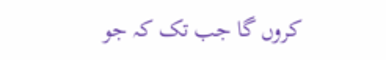کروں گا جب تک کہ جو